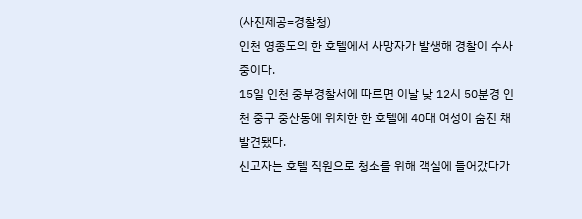(사진제공=경찰청)
인천 영종도의 한 호텔에서 사망자가 발생해 경찰이 수사 중이다.
15일 인천 중부경찰서에 따르면 이날 낮 12시 50분경 인천 중구 중산동에 위치한 한 호텔에 40대 여성이 숨진 채 발견됐다.
신고자는 호텔 직원으로 청소를 위해 객실에 들어갔다가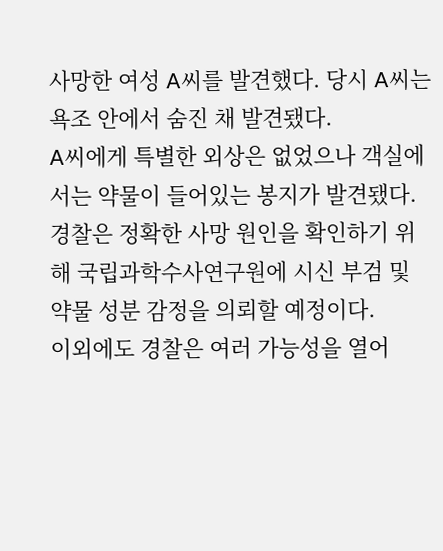사망한 여성 A씨를 발견했다. 당시 A씨는 욕조 안에서 숨진 채 발견됐다.
A씨에게 특별한 외상은 없었으나 객실에서는 약물이 들어있는 봉지가 발견됐다.
경찰은 정확한 사망 원인을 확인하기 위해 국립과학수사연구원에 시신 부검 및 약물 성분 감정을 의뢰할 예정이다.
이외에도 경찰은 여러 가능성을 열어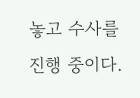놓고 수사를 진행 중이다.